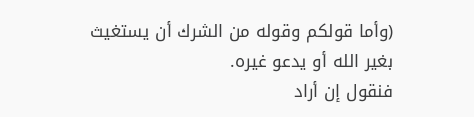(وأما قولكم وقوله من الشرك أن يستغيث بغير الله أو يدعو غيره.
فنقول إن أراد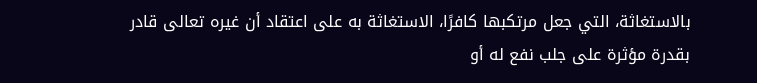بالاستغاثة، التي جعل مرتكبها كافرًا، الاستغاثة به على اعتقاد أن غيره تعالى قادر بقدرة مؤثرة على جلب نفع له أو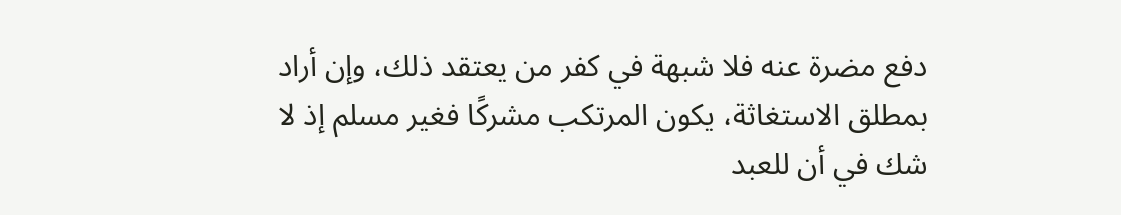دفع مضرة عنه فلا شبهة في كفر من يعتقد ذلك، وإن أراد بمطلق الاستغاثة، يكون المرتكب مشركًا فغير مسلم إذ لا شك في أن للعبد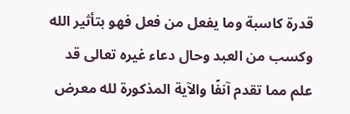قدرة كاسبة وما يفعل من فعل فهو بتأثير الله وكسب من العبد وحال دعاء غيره تعالى قد علم مما تقدم آنفًا والآية المذكورة لله معرض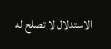الاستدلال لا تصلح له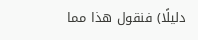دليلًا) فنقول هذا مما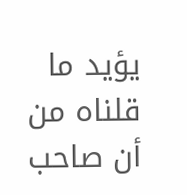يؤيد ما قلناه من أن صاحب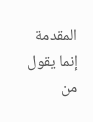المقدمة إنما يقول من